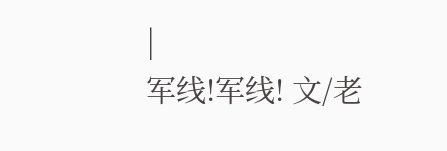|
军线!军线! 文/老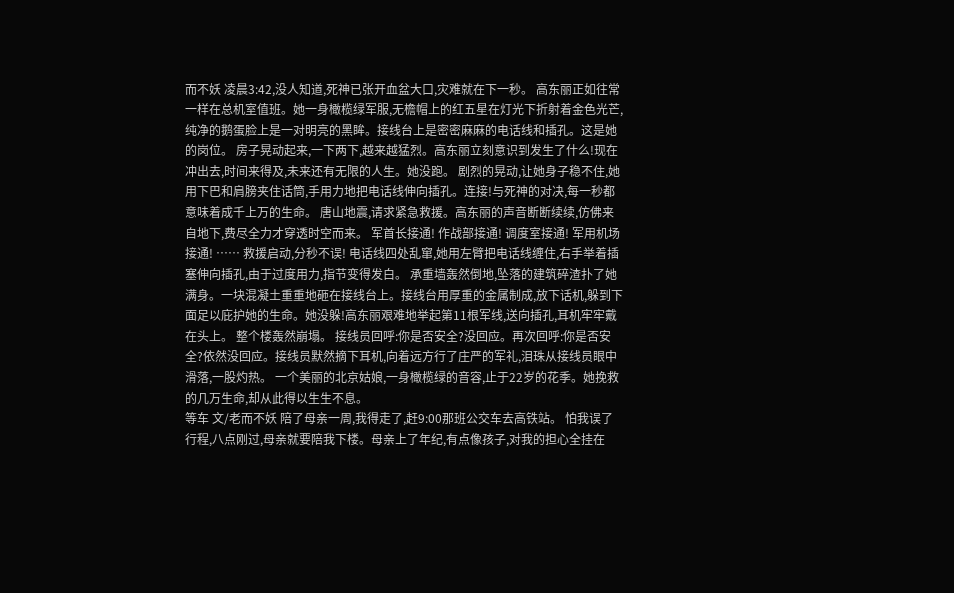而不妖 凌晨3:42,没人知道,死神已张开血盆大口,灾难就在下一秒。 高东丽正如往常一样在总机室值班。她一身橄榄绿军服,无檐帽上的红五星在灯光下折射着金色光芒,纯净的鹅蛋脸上是一对明亮的黑眸。接线台上是密密麻麻的电话线和插孔。这是她的岗位。 房子晃动起来,一下两下,越来越猛烈。高东丽立刻意识到发生了什么!现在冲出去,时间来得及,未来还有无限的人生。她没跑。 剧烈的晃动,让她身子稳不住,她用下巴和肩膀夹住话筒,手用力地把电话线伸向插孔。连接!与死神的对决,每一秒都意味着成千上万的生命。 唐山地震,请求紧急救援。高东丽的声音断断续续,仿佛来自地下,费尽全力才穿透时空而来。 军首长接通! 作战部接通! 调度室接通! 军用机场接通! …… 救援启动,分秒不误! 电话线四处乱窜,她用左臂把电话线缠住,右手举着插塞伸向插孔,由于过度用力,指节变得发白。 承重墙轰然倒地,坠落的建筑碎渣扑了她满身。一块混凝土重重地砸在接线台上。接线台用厚重的金属制成,放下话机,躲到下面足以庇护她的生命。她没躲!高东丽艰难地举起第11根军线,送向插孔,耳机牢牢戴在头上。 整个楼轰然崩塌。 接线员回呼:你是否安全?没回应。再次回呼:你是否安全?依然没回应。接线员默然摘下耳机,向着远方行了庄严的军礼,泪珠从接线员眼中滑落,一股灼热。 一个美丽的北京姑娘,一身橄榄绿的音容,止于22岁的花季。她挽救的几万生命,却从此得以生生不息。
等车 文/老而不妖 陪了母亲一周,我得走了,赶9:00那班公交车去高铁站。 怕我误了行程,八点刚过,母亲就要陪我下楼。母亲上了年纪,有点像孩子,对我的担心全挂在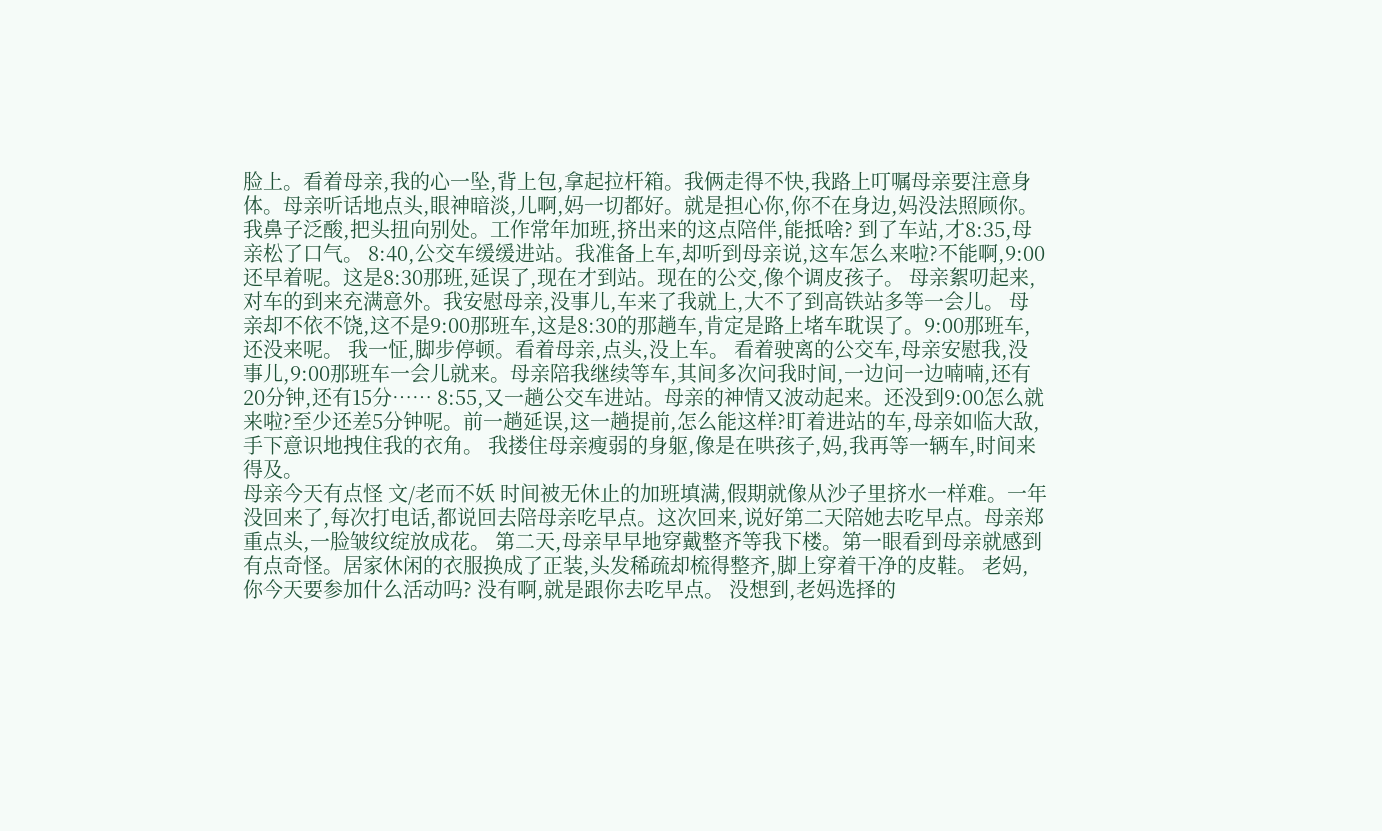脸上。看着母亲,我的心一坠,背上包,拿起拉杆箱。我俩走得不快,我路上叮嘱母亲要注意身体。母亲听话地点头,眼神暗淡,儿啊,妈一切都好。就是担心你,你不在身边,妈没法照顾你。 我鼻子泛酸,把头扭向别处。工作常年加班,挤出来的这点陪伴,能抵啥? 到了车站,才8:35,母亲松了口气。 8:40,公交车缓缓进站。我准备上车,却听到母亲说,这车怎么来啦?不能啊,9:00还早着呢。这是8:30那班,延误了,现在才到站。现在的公交,像个调皮孩子。 母亲絮叨起来,对车的到来充满意外。我安慰母亲,没事儿,车来了我就上,大不了到高铁站多等一会儿。 母亲却不依不饶,这不是9:00那班车,这是8:30的那趟车,肯定是路上堵车耽误了。9:00那班车,还没来呢。 我一怔,脚步停顿。看着母亲,点头,没上车。 看着驶离的公交车,母亲安慰我,没事儿,9:00那班车一会儿就来。母亲陪我继续等车,其间多次问我时间,一边问一边喃喃,还有20分钟,还有15分…… 8:55,又一趟公交车进站。母亲的神情又波动起来。还没到9:00怎么就来啦?至少还差5分钟呢。前一趟延误,这一趟提前,怎么能这样?盯着进站的车,母亲如临大敌,手下意识地拽住我的衣角。 我搂住母亲瘦弱的身躯,像是在哄孩子,妈,我再等一辆车,时间来得及。
母亲今天有点怪 文/老而不妖 时间被无休止的加班填满,假期就像从沙子里挤水一样难。一年没回来了,每次打电话,都说回去陪母亲吃早点。这次回来,说好第二天陪她去吃早点。母亲郑重点头,一脸皱纹绽放成花。 第二天,母亲早早地穿戴整齐等我下楼。第一眼看到母亲就感到有点奇怪。居家休闲的衣服换成了正装,头发稀疏却梳得整齐,脚上穿着干净的皮鞋。 老妈,你今天要参加什么活动吗? 没有啊,就是跟你去吃早点。 没想到,老妈选择的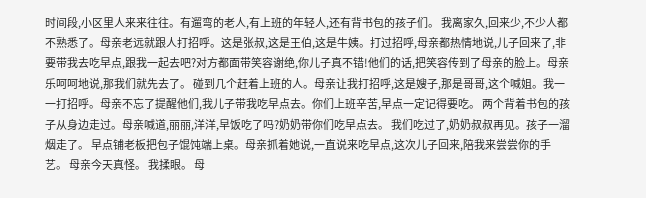时间段,小区里人来来往往。有遛弯的老人,有上班的年轻人,还有背书包的孩子们。 我离家久,回来少,不少人都不熟悉了。母亲老远就跟人打招呼。这是张叔,这是王伯,这是牛姨。打过招呼,母亲都热情地说,儿子回来了,非要带我去吃早点,跟我一起去吧?对方都面带笑容谢绝,你儿子真不错!他们的话,把笑容传到了母亲的脸上。母亲乐呵呵地说,那我们就先去了。 碰到几个赶着上班的人。母亲让我打招呼,这是嫂子,那是哥哥,这个喊姐。我一一打招呼。母亲不忘了提醒他们,我儿子带我吃早点去。你们上班辛苦,早点一定记得要吃。 两个背着书包的孩子从身边走过。母亲喊道,丽丽,洋洋,早饭吃了吗?奶奶带你们吃早点去。 我们吃过了,奶奶叔叔再见。孩子一溜烟走了。 早点铺老板把包子馄饨端上桌。母亲抓着她说,一直说来吃早点,这次儿子回来,陪我来尝尝你的手艺。 母亲今天真怪。 我揉眼。 母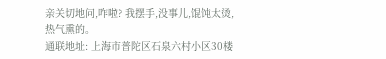亲关切地问,咋啦? 我摆手,没事儿,馄饨太烫,热气熏的。
通联地址: 上海市普陀区石泉六村小区30楼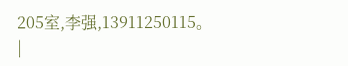205室,李强,13911250115。
|